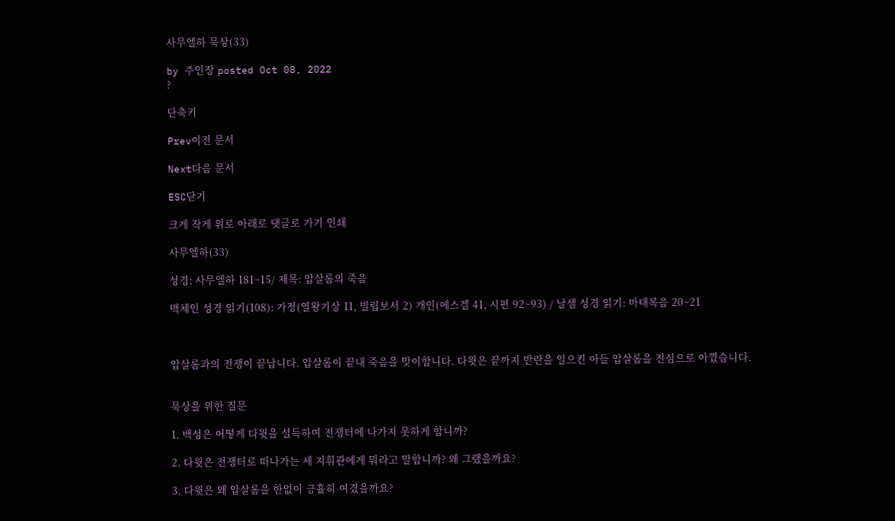사무엘하 묵상(33)

by 주인장 posted Oct 08, 2022
?

단축키

Prev이전 문서

Next다음 문서

ESC닫기

크게 작게 위로 아래로 댓글로 가기 인쇄

사무엘하(33)

성경: 사무엘하 181~15/ 제목: 압살롬의 죽음

맥체인 성경 읽기(108): 가정(열왕기상 11, 빌립보서 2) 개인(에스겔 41, 시편 92~93) / 날샘 성경 읽기: 마태복음 20~21



압살롬과의 전쟁이 끝납니다. 압살롬이 끝내 죽음을 맞이합니다. 다윗은 끝까지 반란을 일으킨 아들 압살롬을 진심으로 아꼈습니다.


묵상을 위한 질문

1. 백성은 어떻게 다윗을 설득하여 전쟁터에 나가지 못하게 합니까?

2. 다윗은 전쟁터로 떠나가는 세 지휘관에게 뭐라고 말합니까? 왜 그랬을까요?

3. 다윗은 왜 압살롬을 한없이 긍휼히 여겼을까요?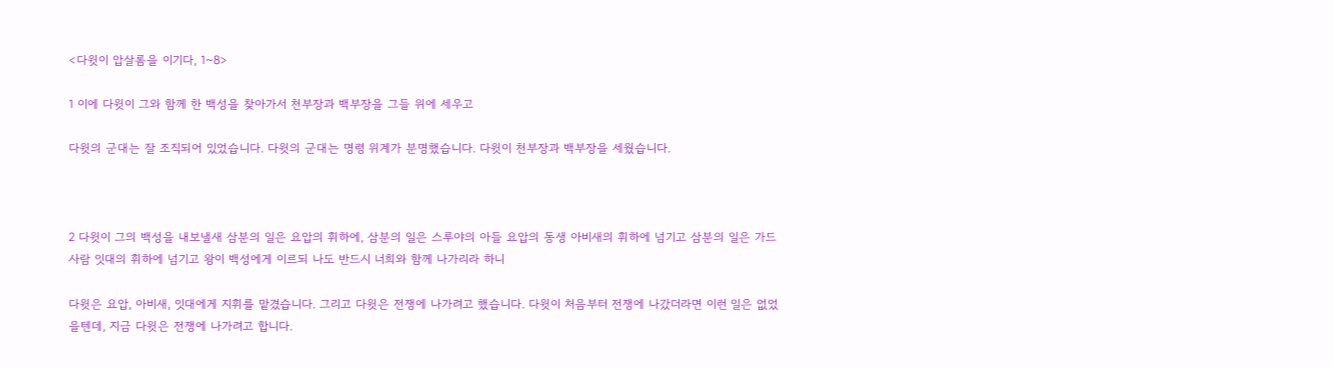<다윗이 압살롬을 이기다, 1~8>

1 이에 다윗이 그와 함께 한 백성을 찾아가서 천부장과 백부장을 그들 위에 세우고

다윗의 군대는 잘 조직되어 있었습니다. 다윗의 군대는 명령 위계가 분명했습니다. 다윗이 천부장과 백부장을 세웠습니다.



2 다윗이 그의 백성을 내보낼새 삼분의 일은 요압의 휘하에, 삼분의 일은 스루야의 아들 요압의 동생 아비새의 휘하에 넘기고 삼분의 일은 가드 사람 잇대의 휘하에 넘기고 왕이 백성에게 이르되 나도 반드시 너희와 함께 나가리라 하니

다윗은 요압, 아비새, 잇대에게 지휘를 맡겼습니다. 그리고 다윗은 전쟁에 나가려고 했습니다. 다윗이 처음부터 전쟁에 나갔더라면 이런 일은 없었을텐데, 지금 다윗은 전쟁에 나가려고 합니다.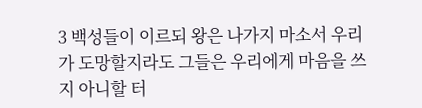3 백성들이 이르되 왕은 나가지 마소서 우리가 도망할지라도 그들은 우리에게 마음을 쓰지 아니할 터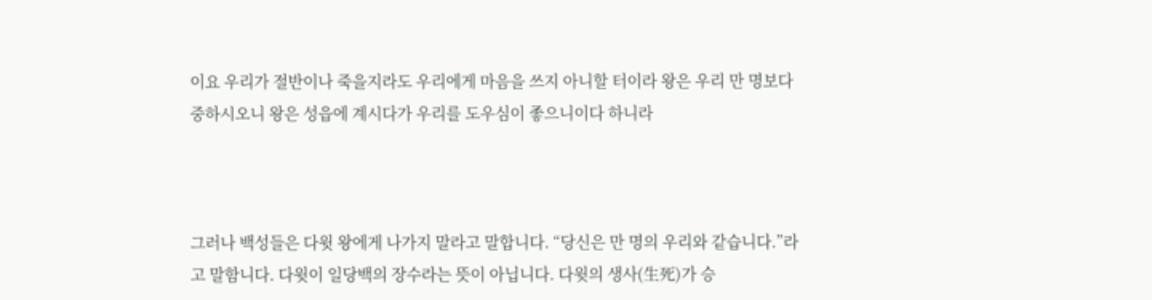이요 우리가 절반이나 죽을지라도 우리에게 마음을 쓰지 아니할 터이라 왕은 우리 만 명보다 중하시오니 왕은 성읍에 계시다가 우리를 도우심이 좋으니이다 하니라



그러나 백성들은 다윗 왕에게 나가지 말라고 말합니다. “당신은 만 명의 우리와 같습니다.”라고 말함니다. 다윗이 일당백의 장수라는 뜻이 아닙니다. 다윗의 생사(生死)가 승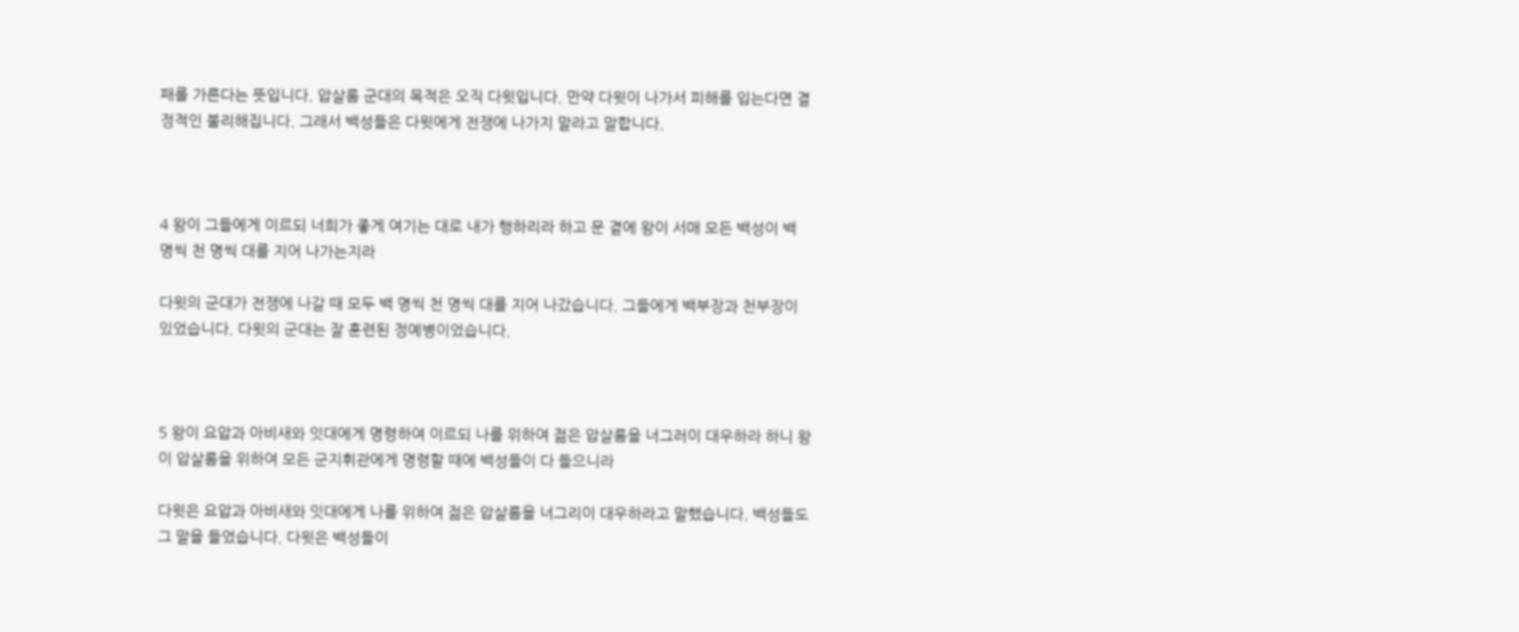패를 가른다는 뜻입니다. 압살롬 군대의 목적은 오직 다윗입니다. 만약 다윗이 나가서 피해를 입는다면 결정적인 불리해집니다. 그래서 백성들은 다윗에게 전쟁에 나가지 말라고 말합니다.



4 왕이 그들에게 이르되 너희가 좋게 여기는 대로 내가 행하리라 하고 문 곁에 왕이 서매 모든 백성이 백 명씩 천 명씩 대를 지어 나가는지라

다윗의 군대가 전쟁에 나갈 때 모두 백 명씩 천 명씩 대를 지어 나갔습니다. 그들에게 백부장과 천부장이 있었습니다. 다윗의 군대는 잘 훈련된 정예병이었습니다.



5 왕이 요압과 아비새와 잇대에게 명령하여 이르되 나를 위하여 젊은 압살롬을 너그러이 대우하라 하니 왕이 압살롬을 위하여 모든 군지휘관에게 명령할 때에 백성들이 다 들으니라

다윗은 요압과 아비새와 잇대에게 나를 위하여 젊은 압살롬을 너그리이 대우하라고 말했습니다. 백성들도 그 말을 들었습니다. 다윗은 백성들이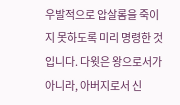우발적으로 압살롬을 죽이지 못하도록 미리 명령한 것입니다. 다윗은 왕으로서가 아니라, 아버지로서 신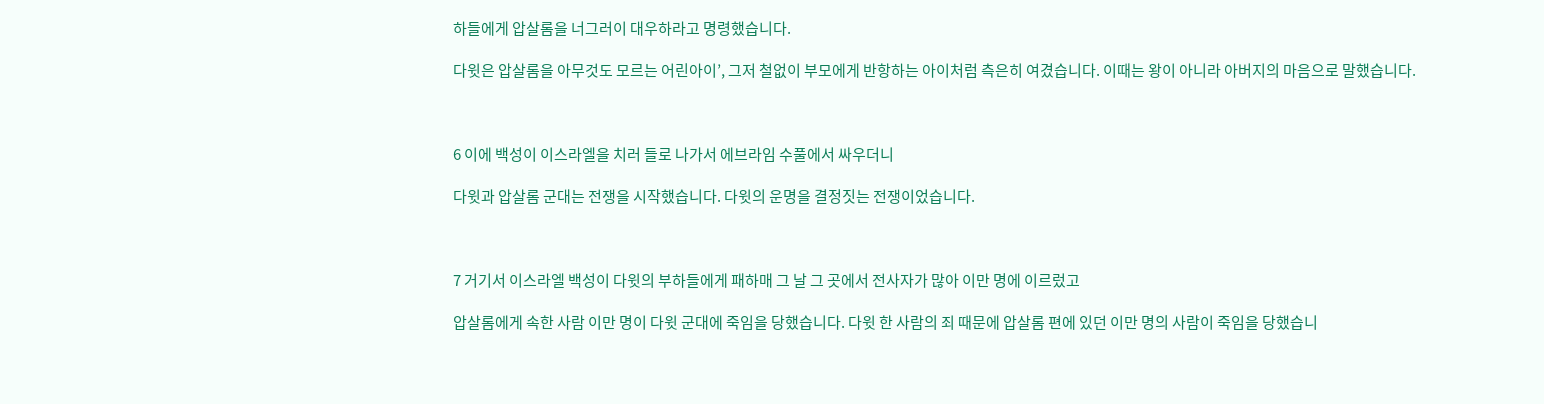하들에게 압살롬을 너그러이 대우하라고 명령했습니다.

다윗은 압살롬을 아무것도 모르는 어린아이’, 그저 철없이 부모에게 반항하는 아이처럼 측은히 여겼습니다. 이때는 왕이 아니라 아버지의 마음으로 말했습니다.



6 이에 백성이 이스라엘을 치러 들로 나가서 에브라임 수풀에서 싸우더니

다윗과 압살롬 군대는 전쟁을 시작했습니다. 다윗의 운명을 결정짓는 전쟁이었습니다.



7 거기서 이스라엘 백성이 다윗의 부하들에게 패하매 그 날 그 곳에서 전사자가 많아 이만 명에 이르렀고

압살롬에게 속한 사람 이만 명이 다윗 군대에 죽임을 당했습니다. 다윗 한 사람의 죄 때문에 압살롬 편에 있던 이만 명의 사람이 죽임을 당했습니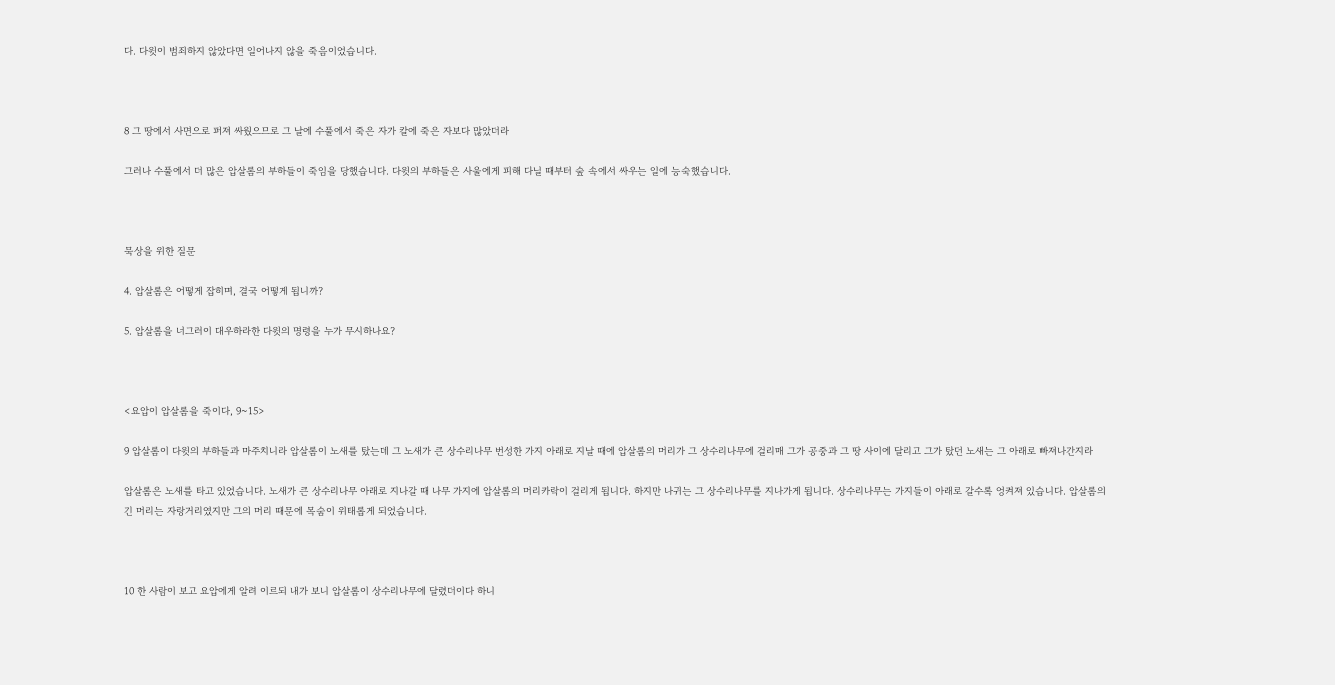다. 다윗이 범죄하지 않았다면 일어나지 않을 죽음이었습니다.



8 그 땅에서 사면으로 퍼져 싸웠으므로 그 날에 수풀에서 죽은 자가 칼에 죽은 자보다 많았더라

그러나 수풀에서 더 많은 압살롬의 부하들이 죽임을 당했습니다. 다윗의 부하들은 사울에게 피해 다닐 때부터 숲 속에서 싸우는 일에 능숙했습니다.



묵상을 위한 질문

4. 압살롬은 어떻게 잡히며, 결국 어떻게 됩니까?

5. 압살롬을 너그러이 대우하라한 다윗의 명령을 누가 무시하나요?



<요압이 압살롬을 죽이다, 9~15>

9 압살롬이 다윗의 부하들과 마주치니라 압살롬이 노새를 탔는데 그 노새가 큰 상수리나무 번성한 가지 아래로 지날 때에 압살롬의 머리가 그 상수리나무에 걸리매 그가 공중과 그 땅 사이에 달리고 그가 탔던 노새는 그 아래로 빠져나간지라

압살롬은 노새를 타고 있었습니다. 노새가 큰 상수리나무 아래로 지나갈 때 나무 가지에 압살롬의 머리카락이 걸리게 됩니다. 하지만 나귀는 그 상수리나무를 지나가게 됩니다. 상수리나무는 가지들이 아래로 갈수록 엉켜져 있습니다. 압살롬의 긴 머리는 자랑거리였지만 그의 머리 때문에 목숨이 위태롭게 되었습니다.



10 한 사람이 보고 요압에게 알려 이르되 내가 보니 압살롬이 상수리나무에 달렸더이다 하니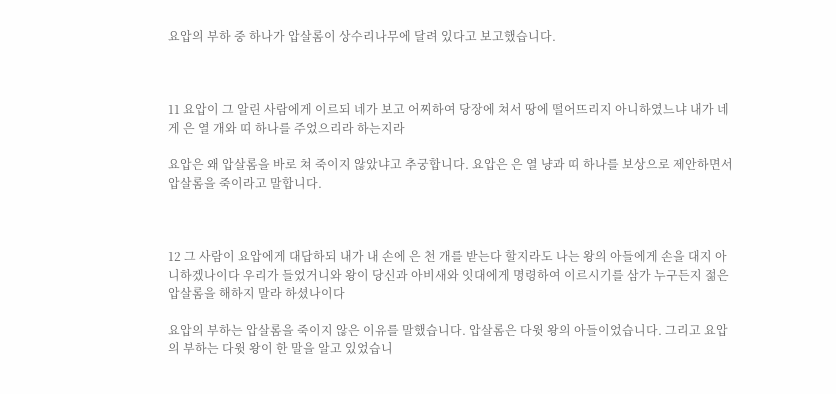요압의 부하 중 하나가 압살롬이 상수리나무에 달려 있다고 보고했습니다.



11 요압이 그 알린 사람에게 이르되 네가 보고 어찌하여 당장에 쳐서 땅에 떨어뜨리지 아니하였느냐 내가 네게 은 열 개와 띠 하나를 주었으리라 하는지라

요압은 왜 압살롬을 바로 쳐 죽이지 않았냐고 추궁합니다. 요압은 은 열 냥과 띠 하나를 보상으로 제안하면서 압살롬을 죽이라고 말합니다.



12 그 사람이 요압에게 대답하되 내가 내 손에 은 천 개를 받는다 할지라도 나는 왕의 아들에게 손을 대지 아니하겠나이다 우리가 들었거니와 왕이 당신과 아비새와 잇대에게 명령하여 이르시기를 삼가 누구든지 젊은 압살롬을 해하지 말라 하셨나이다

요압의 부하는 압살롬을 죽이지 않은 이유를 말했습니다. 압살롬은 다윗 왕의 아들이었습니다. 그리고 요압의 부하는 다윗 왕이 한 말을 알고 있었습니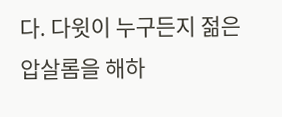다. 다윗이 누구든지 젊은 압살롬을 해하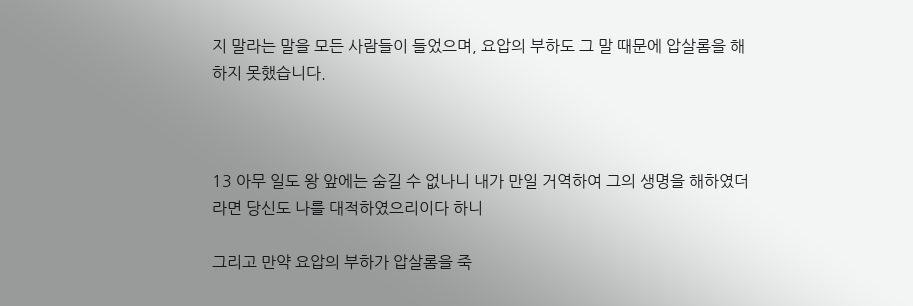지 말라는 말을 모든 사람들이 들었으며, 요압의 부하도 그 말 때문에 압살롬을 해하지 못했습니다.



13 아무 일도 왕 앞에는 숨길 수 없나니 내가 만일 거역하여 그의 생명을 해하였더라면 당신도 나를 대적하였으리이다 하니

그리고 만약 요압의 부하가 압살롬을 죽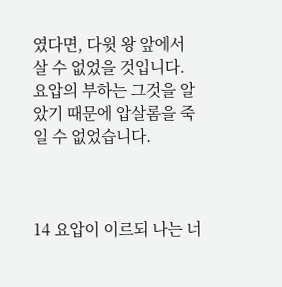였다면, 다윗 왕 앞에서 살 수 없었을 것입니다. 요압의 부하는 그것을 알았기 때문에 압살롬을 죽일 수 없었습니다.



14 요압이 이르되 나는 너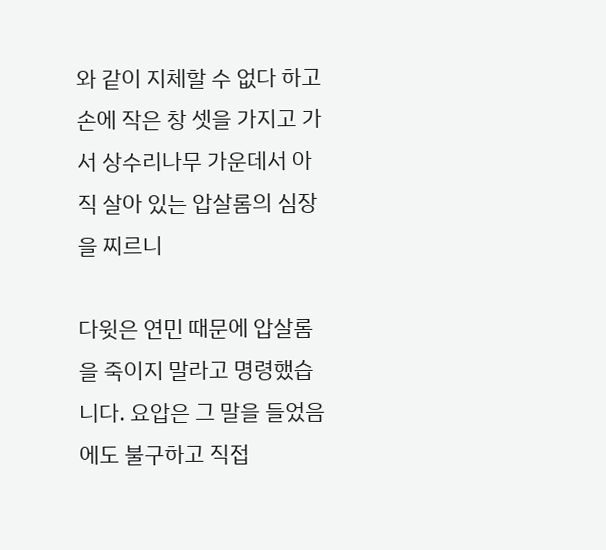와 같이 지체할 수 없다 하고 손에 작은 창 셋을 가지고 가서 상수리나무 가운데서 아직 살아 있는 압살롬의 심장을 찌르니

다윗은 연민 때문에 압살롬을 죽이지 말라고 명령했습니다. 요압은 그 말을 들었음에도 불구하고 직접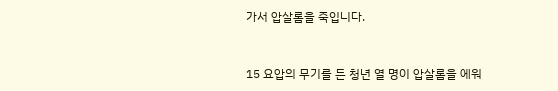가서 압살롬을 죽입니다.



15 요압의 무기를 든 청년 열 명이 압살롬을 에워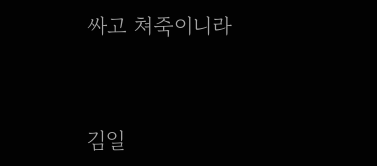싸고 쳐죽이니라



김일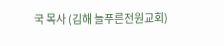국 목사 (김해 늘푸른전원교회)